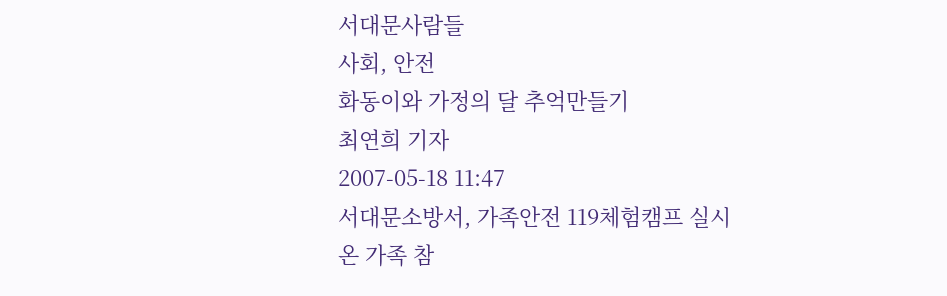서대문사람들
사회, 안전
화동이와 가정의 달 추억만들기
최연희 기자
2007-05-18 11:47
서대문소방서, 가족안전 119체험캠프 실시
온 가족 참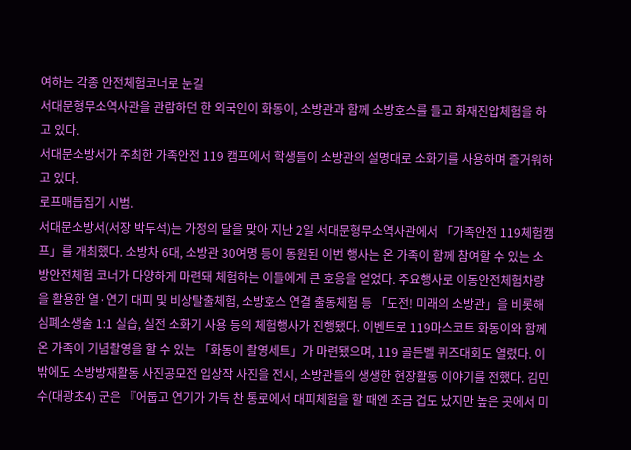여하는 각종 안전체험코너로 눈길
서대문형무소역사관을 관람하던 한 외국인이 화동이, 소방관과 함께 소방호스를 들고 화재진압체험을 하고 있다.
서대문소방서가 주최한 가족안전 119 캠프에서 학생들이 소방관의 설명대로 소화기를 사용하며 즐거워하고 있다.
로프매듭집기 시범.
서대문소방서(서장 박두석)는 가정의 달을 맞아 지난 2일 서대문형무소역사관에서 「가족안전 119체험캠프」를 개최했다. 소방차 6대, 소방관 30여명 등이 동원된 이번 행사는 온 가족이 함께 참여할 수 있는 소방안전체험 코너가 다양하게 마련돼 체험하는 이들에게 큰 호응을 얻었다. 주요행사로 이동안전체험차량을 활용한 열·연기 대피 및 비상탈출체험, 소방호스 연결 출동체험 등 「도전! 미래의 소방관」을 비롯해 심폐소생술 1:1 실습, 실전 소화기 사용 등의 체험행사가 진행됐다. 이벤트로 119마스코트 화동이와 함께 온 가족이 기념촬영을 할 수 있는 「화동이 촬영세트」가 마련됐으며, 119 골든벨 퀴즈대회도 열렸다. 이밖에도 소방방재활동 사진공모전 입상작 사진을 전시, 소방관들의 생생한 현장활동 이야기를 전했다. 김민수(대광초4) 군은 『어둡고 연기가 가득 찬 통로에서 대피체험을 할 때엔 조금 겁도 났지만 높은 곳에서 미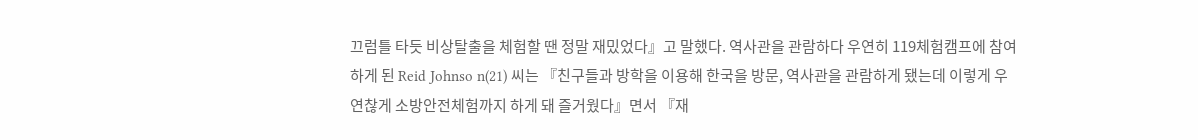끄럼틀 타듯 비상탈출을 체험할 땐 정말 재밌었다』고 말했다. 역사관을 관람하다 우연히 119체험캠프에 참여하게 된 Reid Johnso n(21) 씨는 『친구들과 방학을 이용해 한국을 방문, 역사관을 관람하게 됐는데 이렇게 우연찮게 소방안전체험까지 하게 돼 즐거웠다』면서 『재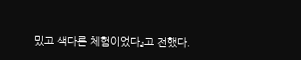밌고 색다른 체험이었다』고 전했다.